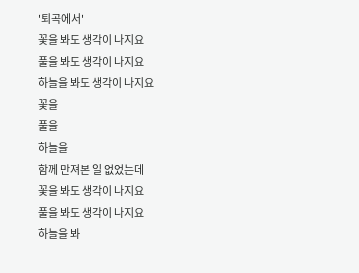'퇴곡에서'
꽃을 봐도 생각이 나지요
풀을 봐도 생각이 나지요
하늘을 봐도 생각이 나지요
꽃을
풀을
하늘을
함께 만져본 일 없었는데
꽃을 봐도 생각이 나지요
풀을 봐도 생각이 나지요
하늘을 봐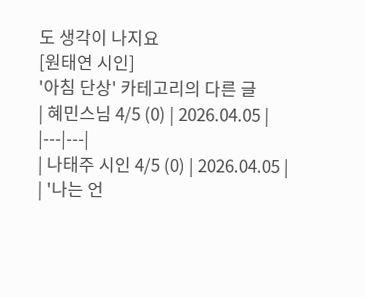도 생각이 나지요
[원태연 시인]
'아침 단상' 카테고리의 다른 글
| 혜민스님 4/5 (0) | 2026.04.05 |
|---|---|
| 나태주 시인 4/5 (0) | 2026.04.05 |
| '나는 언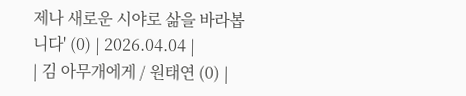제나 새로운 시야로 삶을 바라봅니다' (0) | 2026.04.04 |
| 김 아무개에게 / 원태연 (0) |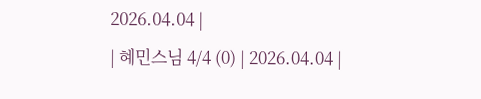2026.04.04 |
| 혜민스님 4/4 (0) | 2026.04.04 |